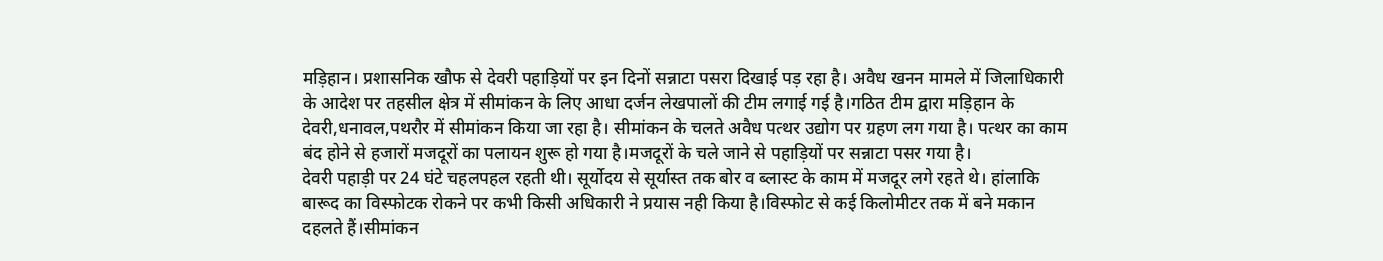मड़िहान। प्रशासनिक खौफ से देवरी पहाड़ियों पर इन दिनों सन्नाटा पसरा दिखाई पड़ रहा है। अवैध खनन मामले में जिलाधिकारी के आदेश पर तहसील क्षेत्र में सीमांकन के लिए आधा दर्जन लेखपालों की टीम लगाई गई है।गठित टीम द्वारा मड़िहान के देवरी,धनावल,पथरौर में सीमांकन किया जा रहा है। सीमांकन के चलते अवैध पत्थर उद्योग पर ग्रहण लग गया है। पत्थर का काम बंद होने से हजारों मजदूरों का पलायन शुरू हो गया है।मजदूरों के चले जाने से पहाड़ियों पर सन्नाटा पसर गया है।
देवरी पहाड़ी पर 24 घंटे चहलपहल रहती थी। सूर्योदय से सूर्यास्त तक बोर व ब्लास्ट के काम में मजदूर लगे रहते थे। हांलाकि बारूद का विस्फोटक रोकने पर कभी किसी अधिकारी ने प्रयास नही किया है।विस्फोट से कई किलोमीटर तक में बने मकान दहलते हैं।सीमांकन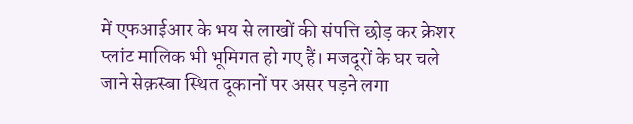में एफआईआर के भय से लाखों की संपत्ति छोड़ कर क्रेशर प्लांट मालिक भी भूमिगत हो गए हैं। मजदूरों के घर चले जाने सेक़स्बा स्थित दूकानों पर असर पड़ने लगा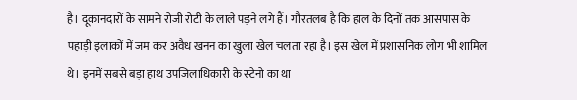है। दूकानदारों के सामने रोजी रोटी के लाले पड़ने लगे हैं। गौरतलब है कि हाल के दिनों तक आसपास के पहाड़ी इलाकों में जम कर अवैध खनन का खुला खेल चलता रहा है। इस खेल में प्रशासनिक लोग भी शामिल थे। इनमें सबसे बड़ा हाथ उपजिलाधिकारी के स्टेनो का था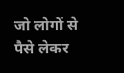जो लोगों से पैसे लेकर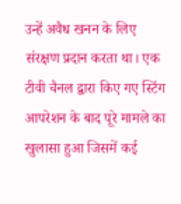उन्हें अवैध खनन के लिए संरक्षण प्रदान करता था। एक टीवी चैनल द्वारा किए गए स्टिंग आपरेशन के बाद पूरे मामले का खुलासा हुआ जिसमें कई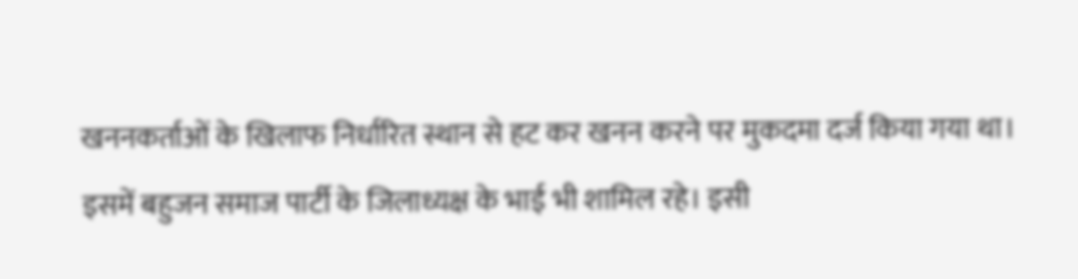खननकर्ताओं के खिलाफ निर्धारित स्थान से हट कर खनन करने पर मुकदमा दर्ज किया गया था। इसमें बहुजन समाज पार्टी के जिलाध्यक्ष के भाई भी शामिल रहे। इसी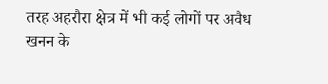तरह अहरौरा क्षेत्र में भी कई लोगों पर अवैध खनन के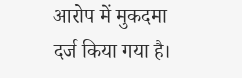आरोप में मुकदमा दर्ज किया गया है।